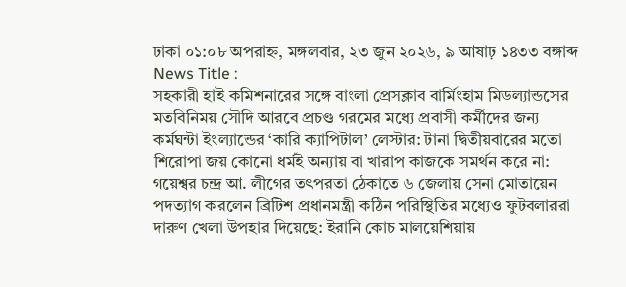ঢাকা ০১:০৮ অপরাহ্ন, মঙ্গলবার, ২৩ জুন ২০২৬, ৯ আষাঢ় ১৪৩৩ বঙ্গাব্দ
News Title :
সহকারী হাই কমিশনারের সঙ্গে বাংলা প্রেসক্লাব বার্মিংহাম মিডল্যান্ডসের মতবিনিময় সৌদি আরবে প্রচণ্ড গরমের মধ্যে প্রবাসী কর্মীদের জন্য কর্মঘন্টা ইংল্যান্ডের ‘কারি ক্যাপিটাল’ লেস্টার: টানা দ্বিতীয়বারের মতো শিরোপা জয় কোনো ধর্মই অন্যায় বা খারাপ কাজকে সমর্থন করে না: গয়েশ্বর চন্দ্র আ. লীগের তৎপরতা ঠেকাতে ৬ জেলায় সেনা মোতায়েন পদত্যাগ করলেন ব্রিটিশ প্রধানমন্ত্রী কঠিন পরিস্থিতির মধ্যেও ফুটবলাররা দারুণ খেলা উপহার দিয়েছে: ইরানি কোচ মালয়েশিয়ায়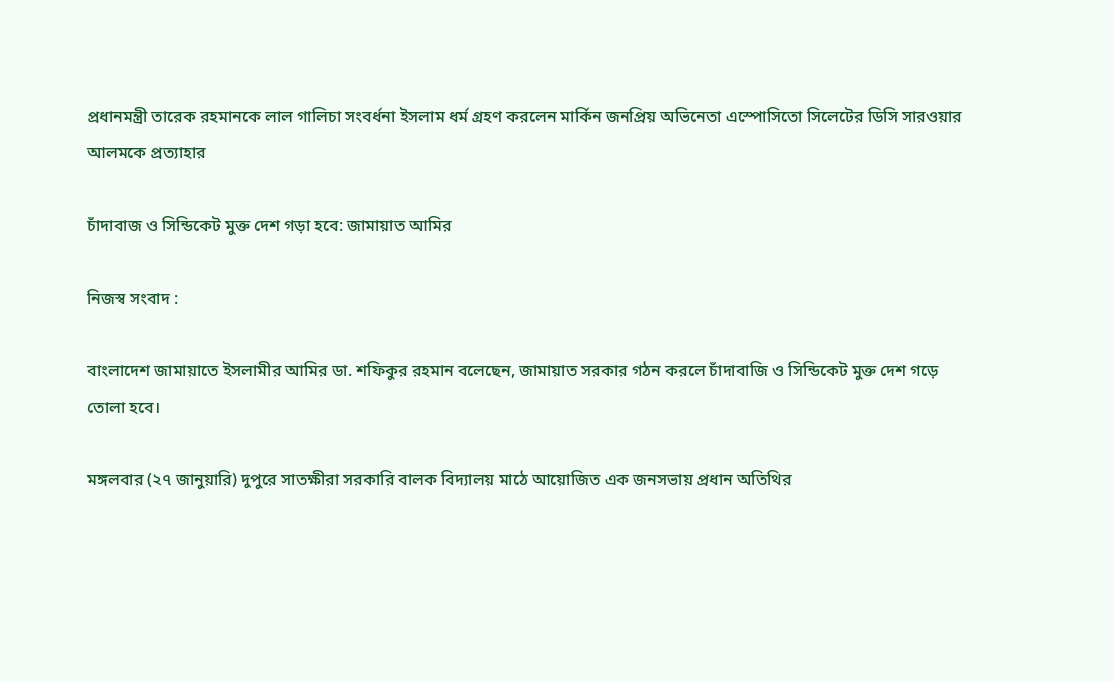প্রধানমন্ত্রী তারেক রহমানকে লাল গালিচা সংবর্ধনা ইসলাম ধর্ম গ্রহণ করলেন মার্কিন জনপ্রিয় অভিনেতা এস্পোসিতো সিলেটের ডিসি সারওয়ার আলমকে প্রত্যাহার

চাঁদাবাজ ও সিন্ডিকেট মুক্ত দেশ গড়া হবে: জামায়াত আমির

নিজস্ব সংবাদ :

বাংলাদেশ জামায়াতে ইসলামীর আমির ডা. শফিকুর রহমান বলেছেন, জামায়াত সরকার গঠন করলে চাঁদাবাজি ও সিন্ডিকেট মুক্ত দেশ গড়ে তোলা হবে।

মঙ্গলবার (২৭ জানুয়ারি) দুপুরে সাতক্ষীরা সরকারি বালক বিদ্যালয় মাঠে আয়োজিত এক জনসভায় প্রধান অতিথির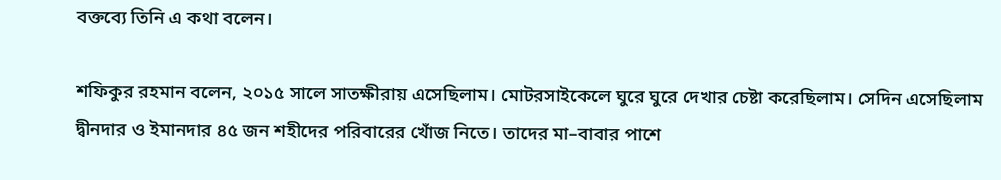বক্তব্যে তিনি এ কথা বলেন।

শফিকুর রহমান বলেন, ২০১৫ সালে সাতক্ষীরায় এসেছিলাম। মোটরসাইকেলে ঘুরে ঘুরে দেখার চেষ্টা করেছিলাম। সেদিন এসেছিলাম দ্বীনদার ও ইমানদার ৪৫ জন শহীদের পরিবারের খোঁজ নিতে। তাদের মা–বাবার পাশে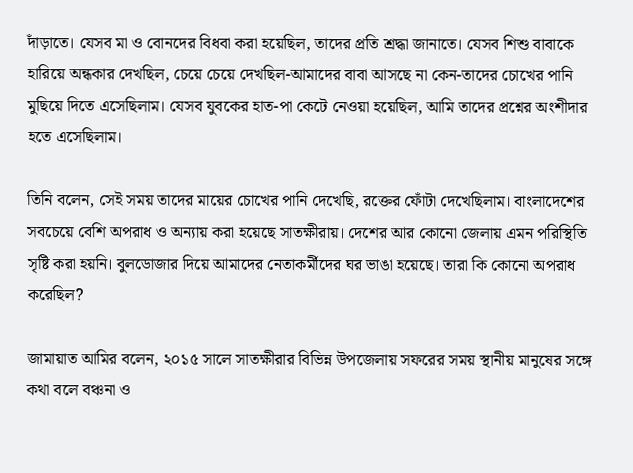দাঁড়াতে। যেসব মা ও বোনদের বিধবা করা হয়েছিল, তাদের প্রতি শ্রদ্ধা জানাতে। যেসব শিশু বাবাকে হারিয়ে অন্ধকার দেখছিল, চেয়ে চেয়ে দেখছিল-আমাদের বাবা আসছে না কেন-তাদের চোখের পানি মুছিয়ে দিতে এসেছিলাম। যেসব যুবকের হাত-পা কেটে নেওয়া হয়েছিল, আমি তাদের প্রশ্নের অংশীদার হতে এসেছিলাম।

তিনি বলেন, সেই সময় তাদের মায়ের চোখের পানি দেখেছি, রক্তের ফোঁটা দেখেছিলাম। বাংলাদেশের সবচেয়ে বেশি অপরাধ ও অন্যায় করা হয়েছে সাতক্ষীরায়। দেশের আর কোনো জেলায় এমন পরিস্থিতি সৃষ্টি করা হয়নি। বুলডোজার দিয়ে আমাদের নেতাকর্মীদের ঘর ভাঙা হয়েছে। তারা কি কোনো অপরাধ করেছিল?

জামায়াত আমির বলেন, ২০১৫ সালে সাতক্ষীরার বিভিন্ন উপজেলায় সফরের সময় স্থানীয় মানুষের সঙ্গে কথা বলে বঞ্চনা ও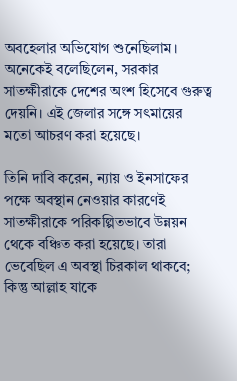অবহেলার অভিযোগ শুনেছিলাম। অনেকেই বলেছিলেন, সরকার সাতক্ষীরাকে দেশের অংশ হিসেবে গুরুত্ব দেয়নি। এই জেলার সঙ্গে সৎমায়ের মতো আচরণ করা হয়েছে।

তিনি দাবি করেন, ন্যায় ও ইনসাফের পক্ষে অবস্থান নেওয়ার কারণেই সাতক্ষীরাকে পরিকল্পিতভাবে উন্নয়ন থেকে বঞ্চিত করা হয়েছে। তারা ভেবেছিল এ অবস্থা চিরকাল থাকবে; কিন্তু আল্লাহ যাকে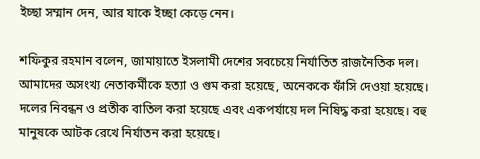ইচ্ছা সম্মান দেন, আর যাকে ইচ্ছা কেড়ে নেন।

শফিকুর রহমান বলেন, জামায়াতে ইসলামী দেশের সবচেয়ে নির্যাতিত রাজনৈতিক দল। আমাদের অসংখ্য নেতাকর্মীকে হত্যা ও গুম করা হয়েছে, অনেককে ফাঁসি দেওয়া হয়েছে। দলের নিবন্ধন ও প্রতীক বাতিল করা হয়েছে এবং একপর্যায়ে দল নিষিদ্ধ করা হয়েছে। বহু মানুষকে আটক রেখে নির্যাতন করা হয়েছে।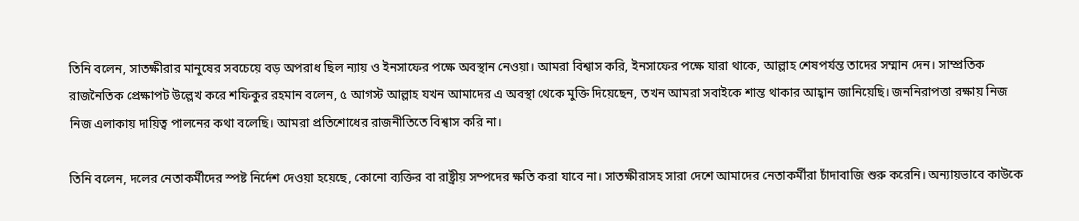তিনি বলেন, সাতক্ষীরার মানুষের সবচেয়ে বড় অপরাধ ছিল ন্যায় ও ইনসাফের পক্ষে অবস্থান নেওয়া। আমরা বিশ্বাস করি, ইনসাফের পক্ষে যারা থাকে, আল্লাহ শেষপর্যন্ত তাদের সম্মান দেন। সাম্প্রতিক রাজনৈতিক প্রেক্ষাপট উল্লেখ করে শফিকুর রহমান বলেন, ৫ আগস্ট আল্লাহ যখন আমাদের এ অবস্থা থেকে মুক্তি দিয়েছেন, তখন আমরা সবাইকে শান্ত থাকার আহ্বান জানিয়েছি। জননিরাপত্তা রক্ষায় নিজ নিজ এলাকায় দায়িত্ব পালনের কথা বলেছি। আমরা প্রতিশোধের রাজনীতিতে বিশ্বাস করি না।

তিনি বলেন, দলের নেতাকর্মীদের স্পষ্ট নির্দেশ দেওয়া হয়েছে, কোনো ব্যক্তির বা রাষ্ট্রীয় সম্পদের ক্ষতি করা যাবে না। সাতক্ষীরাসহ সারা দেশে আমাদের নেতাকর্মীরা চাঁদাবাজি শুরু করেনি। অন্যায়ভাবে কাউকে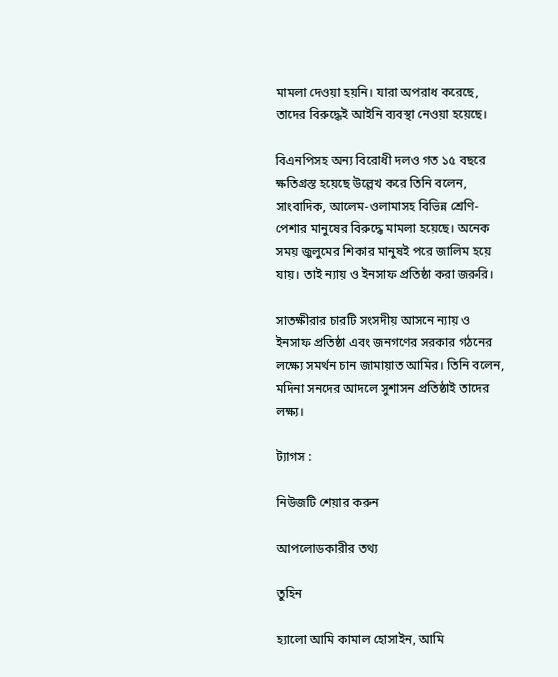মামলা দেওয়া হয়নি। যারা অপরাধ করেছে, তাদের বিরুদ্ধেই আইনি ব্যবস্থা নেওয়া হয়েছে।

বিএনপিসহ অন্য বিরোধী দলও গত ১৫ বছরে ক্ষতিগ্রস্ত হয়েছে উল্লেখ করে তিনি বলেন, সাংবাদিক, আলেম-ওলামাসহ বিভিন্ন শ্রেণি-পেশার মানুষের বিরুদ্ধে মামলা হয়েছে। অনেক সময় জুলুমের শিকার মানুষই পরে জালিম হয়ে যায়। তাই ন্যায় ও ইনসাফ প্রতিষ্ঠা করা জরুরি।

সাতক্ষীরার চারটি সংসদীয় আসনে ন্যায় ও ইনসাফ প্রতিষ্ঠা এবং জনগণের সরকার গঠনের লক্ষ্যে সমর্থন চান জামায়াত আমির। তিনি বলেন, মদিনা সনদের আদলে সুশাসন প্রতিষ্ঠাই তাদের লক্ষ্য।

ট্যাগস :

নিউজটি শেয়ার করুন

আপলোডকারীর তথ্য

তুহিন

হ্যালো আমি কামাল হোসাইন, আমি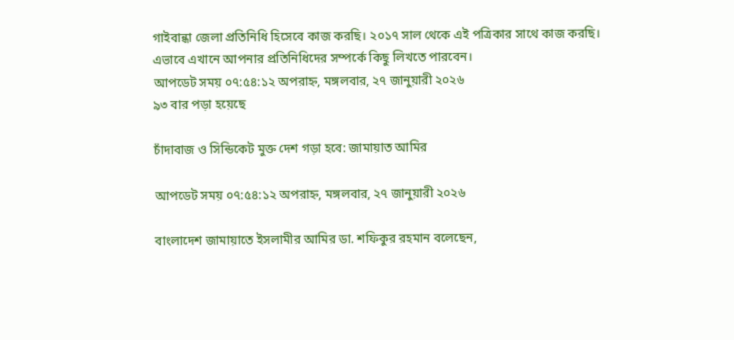গাইবান্ধা জেলা প্রতিনিধি হিসেবে কাজ করছি। ২০১৭ সাল থেকে এই পত্রিকার সাথে কাজ করছি। এভাবে এখানে আপনার প্রতিনিধিদের সম্পর্কে কিছু লিখতে পারবেন।
আপডেট সময় ০৭:৫৪:১২ অপরাহ্ন, মঙ্গলবার, ২৭ জানুয়ারী ২০২৬
৯৩ বার পড়া হয়েছে

চাঁদাবাজ ও সিন্ডিকেট মুক্ত দেশ গড়া হবে: জামায়াত আমির

আপডেট সময় ০৭:৫৪:১২ অপরাহ্ন, মঙ্গলবার, ২৭ জানুয়ারী ২০২৬

বাংলাদেশ জামায়াতে ইসলামীর আমির ডা. শফিকুর রহমান বলেছেন,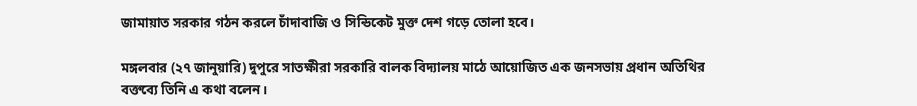জামায়াত সরকার গঠন করলে চাঁদাবাজি ও সিন্ডিকেট মুক্ত দেশ গড়ে তোলা হবে।

মঙ্গলবার (২৭ জানুয়ারি) দুপুরে সাতক্ষীরা সরকারি বালক বিদ্যালয় মাঠে আয়োজিত এক জনসভায় প্রধান অতিথির বক্তব্যে তিনি এ কথা বলেন।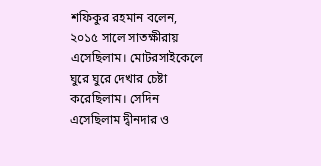শফিকুর রহমান বলেন, ২০১৫ সালে সাতক্ষীরায় এসেছিলাম। মোটরসাইকেলে ঘুরে ঘুরে দেখার চেষ্টা করেছিলাম। সেদিন এসেছিলাম দ্বীনদার ও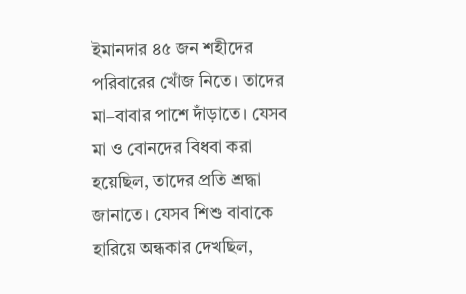ইমানদার ৪৫ জন শহীদের পরিবারের খোঁজ নিতে। তাদের মা–বাবার পাশে দাঁড়াতে। যেসব মা ও বোনদের বিধবা করা হয়েছিল, তাদের প্রতি শ্রদ্ধা জানাতে। যেসব শিশু বাবাকে হারিয়ে অন্ধকার দেখছিল,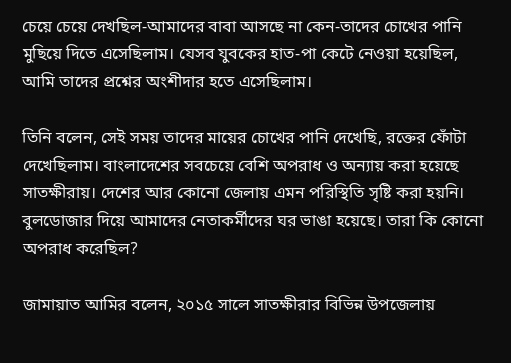চেয়ে চেয়ে দেখছিল-আমাদের বাবা আসছে না কেন-তাদের চোখের পানি মুছিয়ে দিতে এসেছিলাম। যেসব যুবকের হাত-পা কেটে নেওয়া হয়েছিল, আমি তাদের প্রশ্নের অংশীদার হতে এসেছিলাম।

তিনি বলেন, সেই সময় তাদের মায়ের চোখের পানি দেখেছি, রক্তের ফোঁটা দেখেছিলাম। বাংলাদেশের সবচেয়ে বেশি অপরাধ ও অন্যায় করা হয়েছে সাতক্ষীরায়। দেশের আর কোনো জেলায় এমন পরিস্থিতি সৃষ্টি করা হয়নি। বুলডোজার দিয়ে আমাদের নেতাকর্মীদের ঘর ভাঙা হয়েছে। তারা কি কোনো অপরাধ করেছিল?

জামায়াত আমির বলেন, ২০১৫ সালে সাতক্ষীরার বিভিন্ন উপজেলায়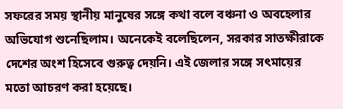সফরের সময় স্থানীয় মানুষের সঙ্গে কথা বলে বঞ্চনা ও অবহেলার অভিযোগ শুনেছিলাম। অনেকেই বলেছিলেন, সরকার সাতক্ষীরাকে দেশের অংশ হিসেবে গুরুত্ব দেয়নি। এই জেলার সঙ্গে সৎমায়ের মতো আচরণ করা হয়েছে।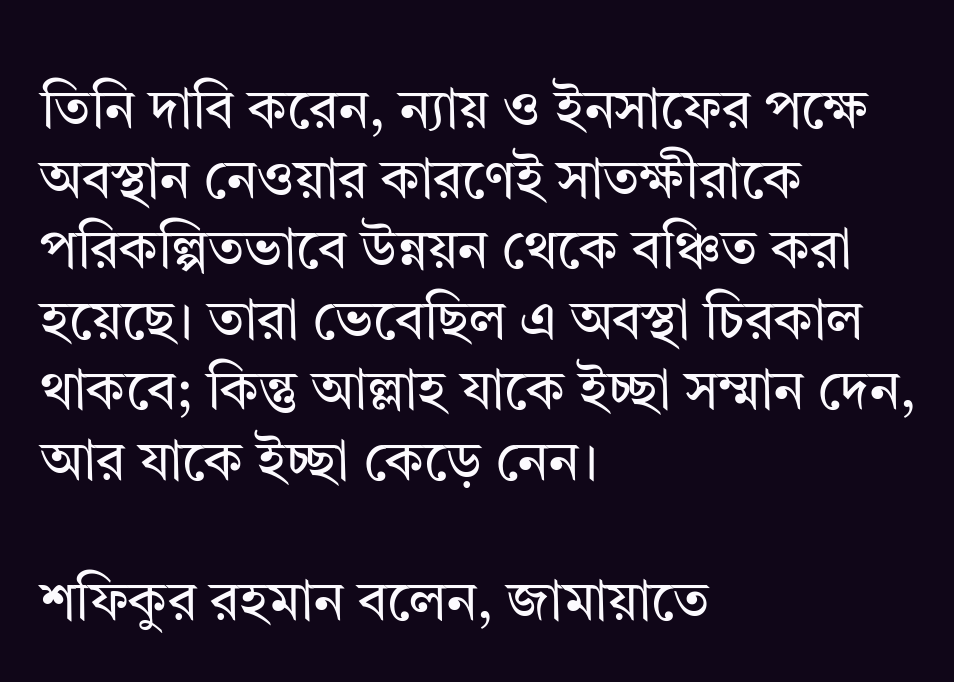তিনি দাবি করেন, ন্যায় ও ইনসাফের পক্ষে অবস্থান নেওয়ার কারণেই সাতক্ষীরাকে পরিকল্পিতভাবে উন্নয়ন থেকে বঞ্চিত করা হয়েছে। তারা ভেবেছিল এ অবস্থা চিরকাল থাকবে; কিন্তু আল্লাহ যাকে ইচ্ছা সম্মান দেন, আর যাকে ইচ্ছা কেড়ে নেন।

শফিকুর রহমান বলেন, জামায়াতে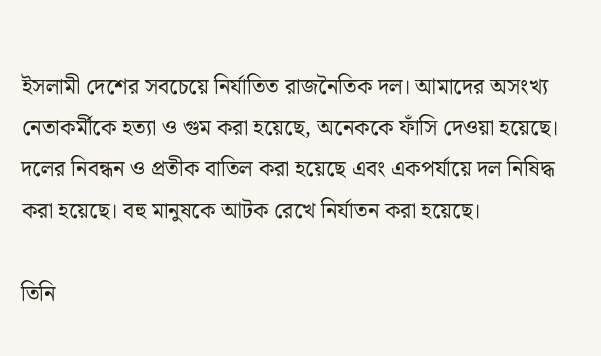ইসলামী দেশের সবচেয়ে নির্যাতিত রাজনৈতিক দল। আমাদের অসংখ্য নেতাকর্মীকে হত্যা ও গুম করা হয়েছে, অনেককে ফাঁসি দেওয়া হয়েছে। দলের নিবন্ধন ও প্রতীক বাতিল করা হয়েছে এবং একপর্যায়ে দল নিষিদ্ধ করা হয়েছে। বহু মানুষকে আটক রেখে নির্যাতন করা হয়েছে।

তিনি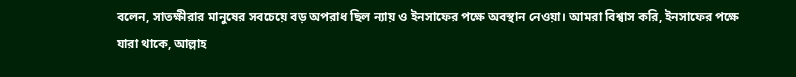বলেন, সাতক্ষীরার মানুষের সবচেয়ে বড় অপরাধ ছিল ন্যায় ও ইনসাফের পক্ষে অবস্থান নেওয়া। আমরা বিশ্বাস করি, ইনসাফের পক্ষে যারা থাকে, আল্লাহ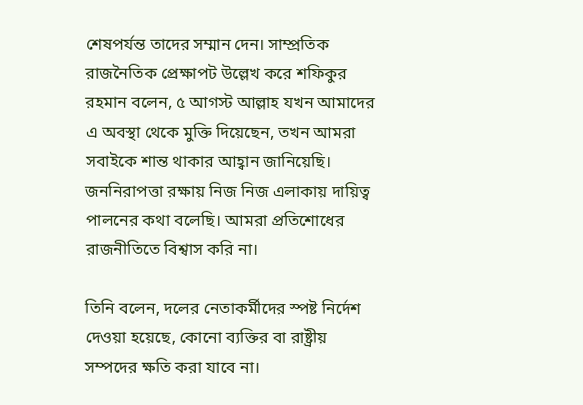শেষপর্যন্ত তাদের সম্মান দেন। সাম্প্রতিক রাজনৈতিক প্রেক্ষাপট উল্লেখ করে শফিকুর রহমান বলেন, ৫ আগস্ট আল্লাহ যখন আমাদের এ অবস্থা থেকে মুক্তি দিয়েছেন, তখন আমরা সবাইকে শান্ত থাকার আহ্বান জানিয়েছি। জননিরাপত্তা রক্ষায় নিজ নিজ এলাকায় দায়িত্ব পালনের কথা বলেছি। আমরা প্রতিশোধের রাজনীতিতে বিশ্বাস করি না।

তিনি বলেন, দলের নেতাকর্মীদের স্পষ্ট নির্দেশ দেওয়া হয়েছে, কোনো ব্যক্তির বা রাষ্ট্রীয় সম্পদের ক্ষতি করা যাবে না।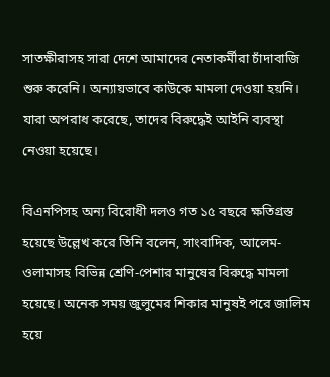সাতক্ষীরাসহ সারা দেশে আমাদের নেতাকর্মীরা চাঁদাবাজি শুরু করেনি। অন্যায়ভাবে কাউকে মামলা দেওয়া হয়নি। যারা অপরাধ করেছে, তাদের বিরুদ্ধেই আইনি ব্যবস্থা নেওয়া হয়েছে।

বিএনপিসহ অন্য বিরোধী দলও গত ১৫ বছরে ক্ষতিগ্রস্ত হয়েছে উল্লেখ করে তিনি বলেন, সাংবাদিক, আলেম-ওলামাসহ বিভিন্ন শ্রেণি-পেশার মানুষের বিরুদ্ধে মামলা হয়েছে। অনেক সময় জুলুমের শিকার মানুষই পরে জালিম হয়ে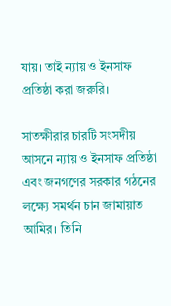যায়। তাই ন্যায় ও ইনসাফ প্রতিষ্ঠা করা জরুরি।

সাতক্ষীরার চারটি সংসদীয় আসনে ন্যায় ও ইনসাফ প্রতিষ্ঠা এবং জনগণের সরকার গঠনের লক্ষ্যে সমর্থন চান জামায়াত আমির। তিনি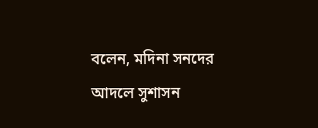বলেন, মদিনা সনদের আদলে সুশাসন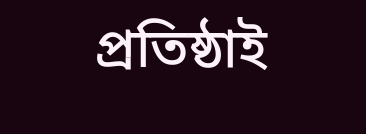প্রতিষ্ঠাই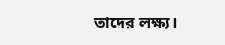তাদের লক্ষ্য।